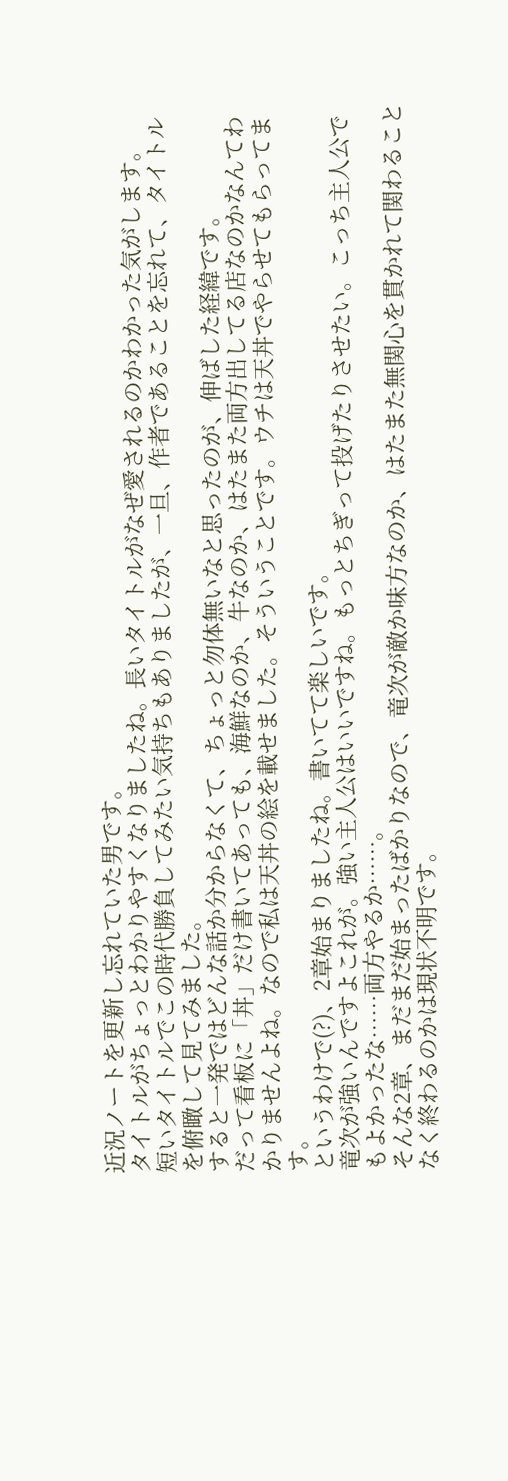近況ノートを更新し忘れていた男です。
タイトルがちょっとわかりやすくなりましたね。長いタイトルがなぜ愛されるのかわかった気がします。
短いタイトルでこの時代勝負してみたい気持ちもありましたが、一旦、作者であることを忘れて、タイトルを俯瞰して見てみました。
すると一発ではどんな話か分からなくて、ちょっと勿体無いなと思ったのが、伸ばした経緯です。
だって看板に「丼」だけ書いてあっても、海鮮なのか、牛なのか、はたまた両方出してる店なのかなんてわかりませんよね。なので私は天丼の絵を載せました。そういうことです。ウチは天丼でやらせてもらってます。
というわけで(?)、2章始まりましたね。書いてて楽しいです。
竜次が強いんですよこれが。強い主人公はいいですね。もっとちぎって投げたりさせたい。こっち主人公でもよかったな……両方やるか……。
そんな2章、まだまだ始まったばかりなので、竜次が敵か味方なのか、はたまた無関心を貫かれて関わることなく終わるのかは現状不明です。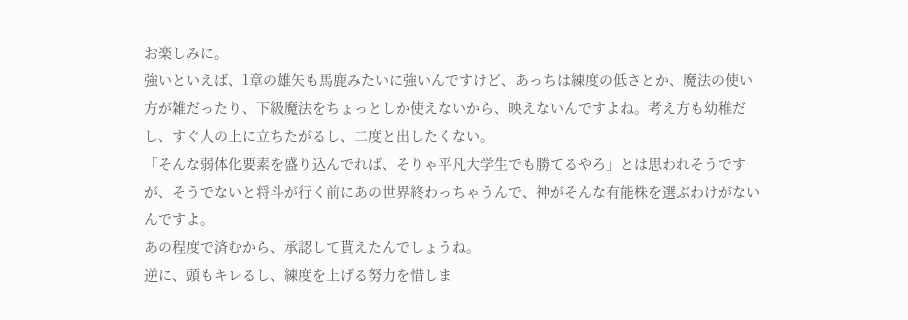お楽しみに。
強いといえば、1章の雄矢も馬鹿みたいに強いんですけど、あっちは練度の低さとか、魔法の使い方が雑だったり、下級魔法をちょっとしか使えないから、映えないんですよね。考え方も幼稚だし、すぐ人の上に立ちたがるし、二度と出したくない。
「そんな弱体化要素を盛り込んでれば、そりゃ平凡大学生でも勝てるやろ」とは思われそうですが、そうでないと将斗が行く前にあの世界終わっちゃうんで、神がそんな有能株を選ぶわけがないんですよ。
あの程度で済むから、承認して貰えたんでしょうね。
逆に、頭もキレるし、練度を上げる努力を惜しま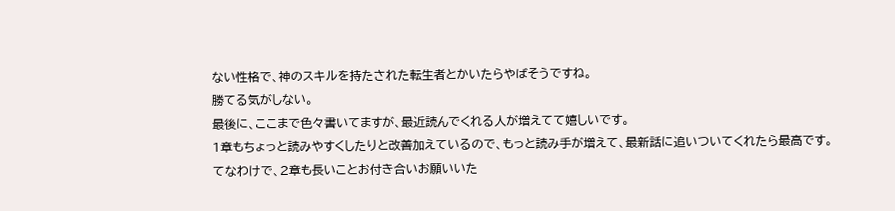ない性格で、神のスキルを持たされた転生者とかいたらやばそうですね。
勝てる気がしない。
最後に、ここまで色々書いてますが、最近読んでくれる人が増えてて嬉しいです。
1章もちょっと読みやすくしたりと改善加えているので、もっと読み手が増えて、最新話に追いついてくれたら最高です。
てなわけで、2章も長いことお付き合いお願いいた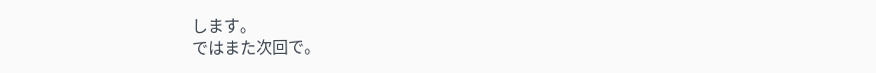します。
ではまた次回で。